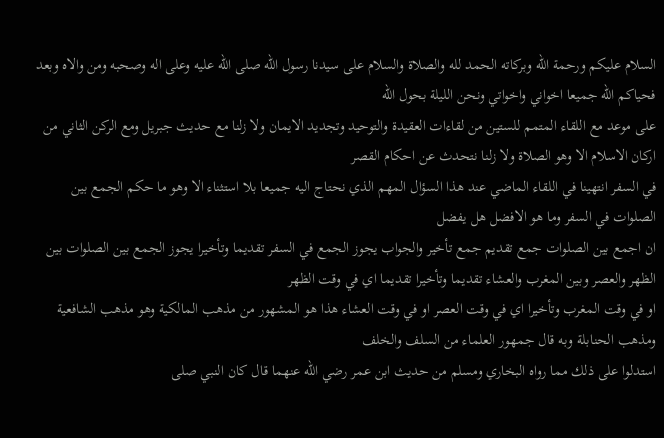السلام عليكم ورحمة الله وبركاته الحمد لله والصلاة والسلام على سيدنا رسول الله صلى الله عليه وعلى اله وصحبه ومن والاه وبعد فحياكم الله جميعا اخواني واخواتي ونحن الليلة بحول الله
على موعد مع اللقاء المتمم للستين من لقاءات العقيدة والتوحيد وتجديد الايمان ولا زلنا مع حديث جبريل ومع الركن الثاني من اركان الاسلام الا وهو الصلاة ولا زلنا نتحدث عن احكام القصر
في السفر انتهينا في اللقاء الماضي عند هذا السؤال المهم الذي نحتاج اليه جميعا بلا استثناء الا وهو ما حكم الجمع بين الصلوات في السفر وما هو الافضل هل يفضل
ان اجمع بين الصلوات جمع تقديم جمع تأخير والجواب يجوز الجمع في السفر تقديما وتأخيرا يجوز الجمع بين الصلوات بين الظهر والعصر وبين المغرب والعشاء تقديما وتأخيرا تقديما اي في وقت الظهر
او في وقت المغرب وتأخيرا اي في وقت العصر او في وقت العشاء هذا هو المشهور من مذهب المالكية وهو مذهب الشافعية ومذهب الحنابلة وبه قال جمهور العلماء من السلف والخلف
استدلوا على ذلك مما رواه البخاري ومسلم من حديث ابن عمر رضي الله عنهما قال كان النبي صلى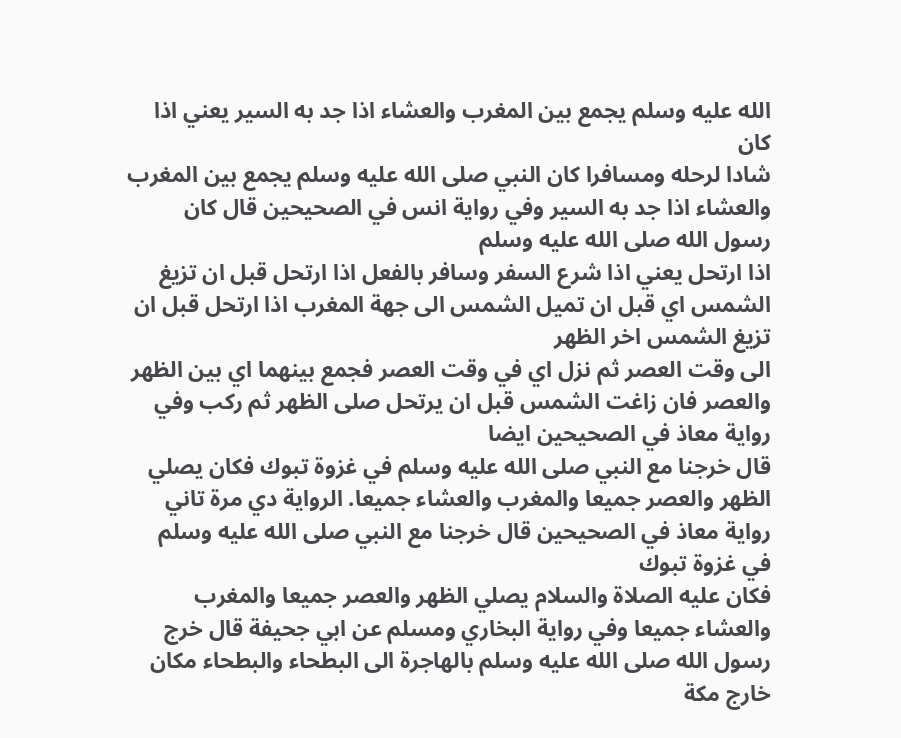الله عليه وسلم يجمع بين المغرب والعشاء اذا جد به السير يعني اذا كان
شادا لرحله ومسافرا كان النبي صلى الله عليه وسلم يجمع بين المغرب والعشاء اذا جد به السير وفي رواية انس في الصحيحين قال كان رسول الله صلى الله عليه وسلم
اذا ارتحل يعني اذا شرع السفر وسافر بالفعل اذا ارتحل قبل ان تزيغ الشمس اي قبل ان تميل الشمس الى جهة المغرب اذا ارتحل قبل ان تزيغ الشمس اخر الظهر
الى وقت العصر ثم نزل اي في وقت العصر فجمع بينهما اي بين الظهر والعصر فان زاغت الشمس قبل ان يرتحل صلى الظهر ثم ركب وفي رواية معاذ في الصحيحين ايضا
قال خرجنا مع النبي صلى الله عليه وسلم في غزوة تبوك فكان يصلي الظهر والعصر جميعا والمغرب والعشاء جميعا. الرواية دي مرة تاني رواية معاذ في الصحيحين قال خرجنا مع النبي صلى الله عليه وسلم في غزوة تبوك
فكان عليه الصلاة والسلام يصلي الظهر والعصر جميعا والمغرب والعشاء جميعا وفي رواية البخاري ومسلم عن ابي جحيفة قال خرج رسول الله صلى الله عليه وسلم بالهاجرة الى البطحاء والبطحاء مكان خارج مكة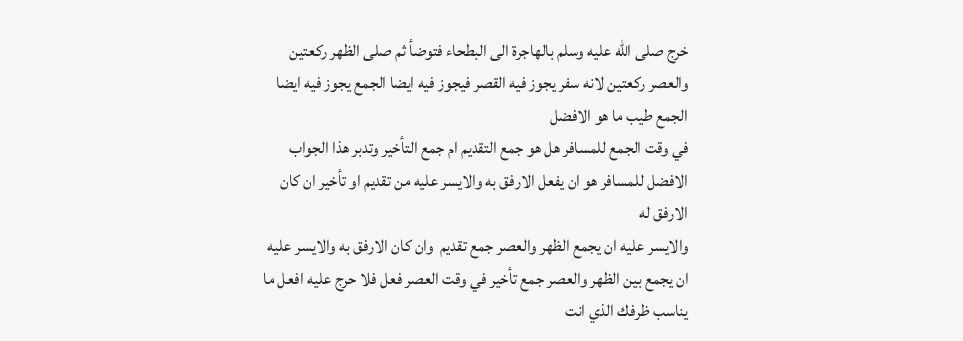خرج صلى الله عليه وسلم بالهاجرة الى البطحاء فتوضأ ثم صلى الظهر ركعتين والعصر ركعتين لانه سفر يجوز فيه القصر فيجوز فيه ايضا الجمع يجوز فيه ايضا الجمع طيب ما هو الافضل
في وقت الجمع للمسافر هل هو جمع التقديم ام جمع التأخير وتدبر هذا الجواب الافضل للمسافر هو ان يفعل الارفق به والايسر عليه من تقديم او تأخير ان كان الارفق له
والايسر عليه ان يجمع الظهر والعصر جمع تقديم  وان كان الارفق به والايسر عليه ان يجمع بين الظهر والعصر جمع تأخير في وقت العصر فعل فلا حرج عليه افعل ما يناسب ظرفك الذي انت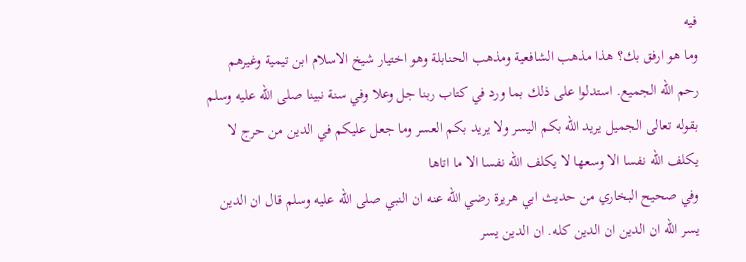فيه
وما هو ارفق بك؟ هذا مذهب الشافعية ومذهب الحنابلة وهو اختيار شيخ الاسلام ابن تيمية وغيرهم رحم الله الجميع. استدلوا على ذلك بما ورد في كتاب ربنا جل وعلا وفي سنة نبينا صلى الله عليه وسلم
بقوله تعالى الجميل يريد الله بكم اليسر ولا يريد بكم العسر وما جعل عليكم في الدين من حرج لا يكلف الله نفسا الا وسعها لا يكلف الله نفسا الا ما اتاها
وفي صحيح البخاري من حديث ابي هريرة رضي الله عنه ان النبي صلى الله عليه وسلم قال ان الدين يسر الله ان الدين ان الدين كله. ان الدين يسر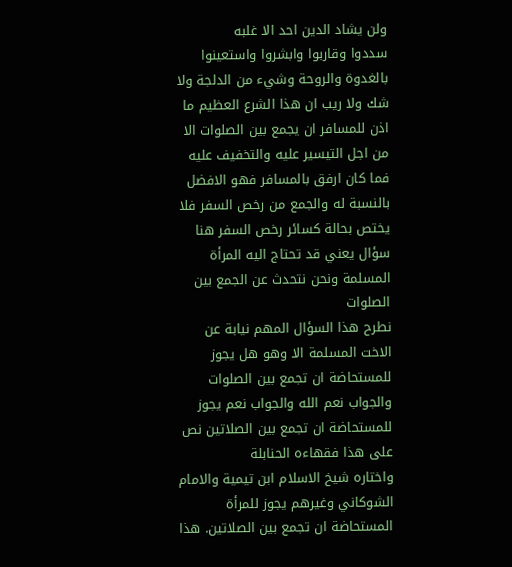ولن يشاد الدين احد الا غلبه
سددوا وقاربوا وابشروا واستعينوا بالغدوة والروحة وشيء من الدلجة ولا شك ولا ريب ان هذا الشرع العظيم ما اذن للمسافر ان يجمع بين الصلوات الا من اجل التيسير عليه والتخفيف عليه
فما كان ارفق بالمسافر فهو الافضل بالنسبة له والجمع من رخص السفر فلا يختص بحالة كسائر رخص السفر هنا سؤال يعني قد تحتاج اليه المرأة المسلمة ونحن نتحدث عن الجمع بين الصلوات
نطرح هذا السؤال المهم نيابة عن الاخت المسلمة الا وهو هل يجوز للمستحاضة ان تجمع بين الصلوات والجواب نعم الله والجواب نعم يجوز للمستحاضة ان تجمع بين الصلاتين نص على هذا فقهاءه الحنابلة
واختاره شيخ الاسلام ابن تيمية والامام الشوكاني وغيرهم يجوز للمرأة المستحاضة ان تجمع بين الصلاتين. هذا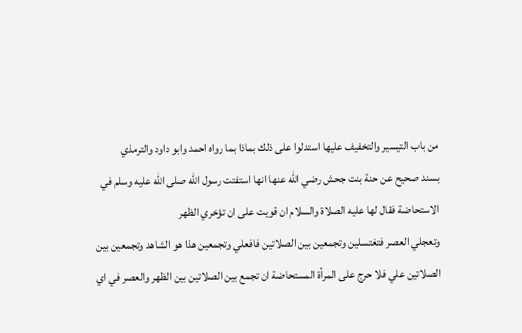من باب التيسير والتخفيف عليها استدلوا على ذلك بماذا بما رواه احمد وابو داود والترمذي
بسند صحيح عن حنة بنت جحش رضي الله عنها انها استفتت رسول الله صلى الله عليه وسلم في الاستحاضة فقال لها عليه الصلاة والسلام ان قويت على ان تؤخري الظهر
وتعجلي العصر فتغتسلين وتجمعين بين الصلاتين فافعلي وتجمعين هذا هو الشاهد وتجمعين بين الصلاتين علي فلا حرج على المرأة المستحاضة ان تجمع بين الصلاتين بين الظهر والعصر في اي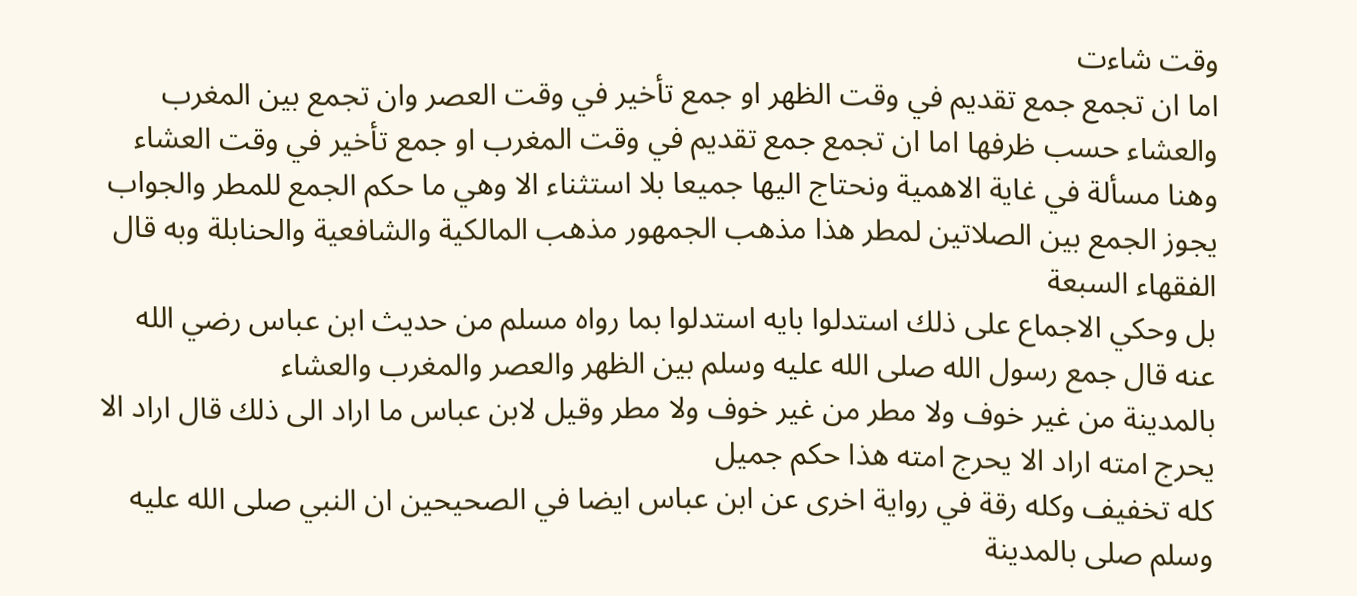وقت شاءت
اما ان تجمع جمع تقديم في وقت الظهر او جمع تأخير في وقت العصر وان تجمع بين المغرب والعشاء حسب ظرفها اما ان تجمع جمع تقديم في وقت المغرب او جمع تأخير في وقت العشاء
وهنا مسألة في غاية الاهمية ونحتاج اليها جميعا بلا استثناء الا وهي ما حكم الجمع للمطر والجواب يجوز الجمع بين الصلاتين لمطر هذا مذهب الجمهور مذهب المالكية والشافعية والحنابلة وبه قال الفقهاء السبعة
بل وحكي الاجماع على ذلك استدلوا بايه استدلوا بما رواه مسلم من حديث ابن عباس رضي الله عنه قال جمع رسول الله صلى الله عليه وسلم بين الظهر والعصر والمغرب والعشاء
بالمدينة من غير خوف ولا مطر من غير خوف ولا مطر وقيل لابن عباس ما اراد الى ذلك قال اراد الا يحرج امته اراد الا يحرج امته هذا حكم جميل
كله تخفيف وكله رقة في رواية اخرى عن ابن عباس ايضا في الصحيحين ان النبي صلى الله عليه وسلم صلى بالمدينة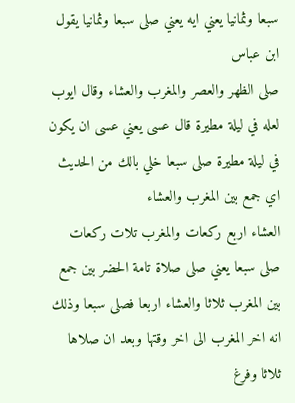سبعا وثمانيا يعني ايه يعني صلى سبعا وثمانيا يقول ابن عباس
صلى الظهر والعصر والمغرب والعشاء وقال ايوب لعله في ليلة مطيرة قال عسى يعني عسى ان يكون في ليلة مطيرة صلى سبعا خلي بالك من الحديث اي جمع بين المغرب والعشاء
العشاء اربع ركعات والمغرب تلات ركعات صلى سبعا يعني صلى صلاة تامة الحضر بين جمع بين المغرب ثلاثا والعشاء اربعا فصلى سبعا وذلك انه اخر المغرب الى اخر وقتها وبعد ان صلاها ثلاثا وفرغ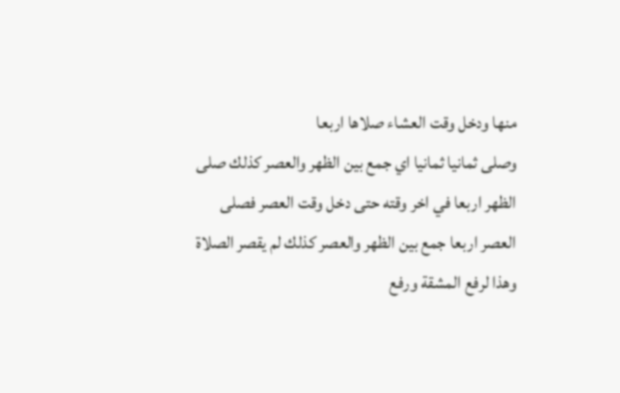منها ودخل وقت العشاء صلاها اربعا
وصلى ثمانيا ثمانيا اي جمع بين الظهر والعصر كذلك صلى الظهر اربعا في اخر وقته حتى دخل وقت العصر فصلى العصر اربعا جمع بين الظهر والعصر كذلك لم يقصر الصلاة
وهذا لرفع المشقة ورفع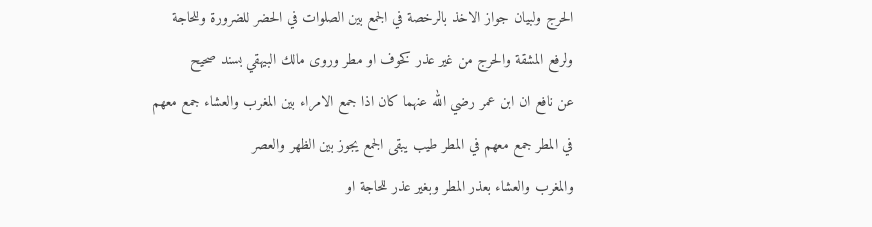الحرج ولبيان جواز الاخذ بالرخصة في الجمع بين الصلوات في الحضر للضرورة وللحاجة ولرفع المشقة والحرج من غير عذر كخوف او مطر وروى مالك البيهقي بسند صحيح
عن نافع ان ابن عمر رضي الله عنهما كان اذا جمع الامراء بين المغرب والعشاء جمع معهم في المطر جمع معهم في المطر طيب يبقى الجمع يجوز بين الظهر والعصر
والمغرب والعشاء بعذر المطر وبغير عذر للحاجة او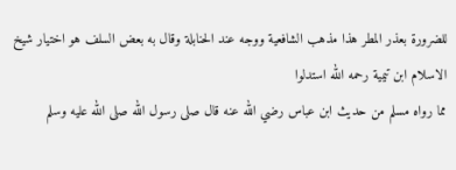للضرورة بعذر المطر هذا مذهب الشافعية ووجه عند الحنابلة وقال به بعض السلف هو اختيار شيخ الاسلام ابن تيمية رحمه الله استدلوا
مما رواه مسلم من حديث ابن عباس رضي الله عنه قال صلى رسول الله صلى الله عليه وسلم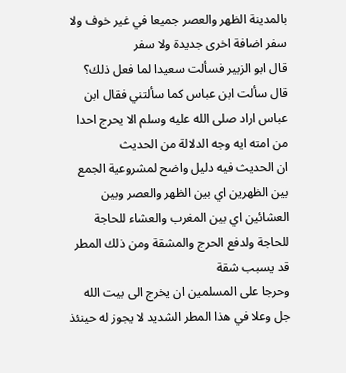بالمدينة الظهر والعصر جميعا في غير خوف ولا سفر اضافة اخرى جديدة ولا سفر
قال ابو الزبير فسألت سعيدا لما فعل ذلك؟ قال سألت ابن عباس كما سألتني فقال ابن عباس اراد صلى الله عليه وسلم الا يحرج احدا من امته ايه وجه الدلالة من الحديث
ان الحديث فيه دليل واضح لمشروعية الجمع بين الظهرين اي بين الظهر والعصر وبين العشائين اي بين المغرب والعشاء للحاجة للحاجة ولدفع الحرج والمشقة ومن ذلك المطر قد يسبب شقة
وحرجا على المسلمين ان يخرج الى بيت الله جل وعلا في هذا المطر الشديد لا يجوز له حينئذ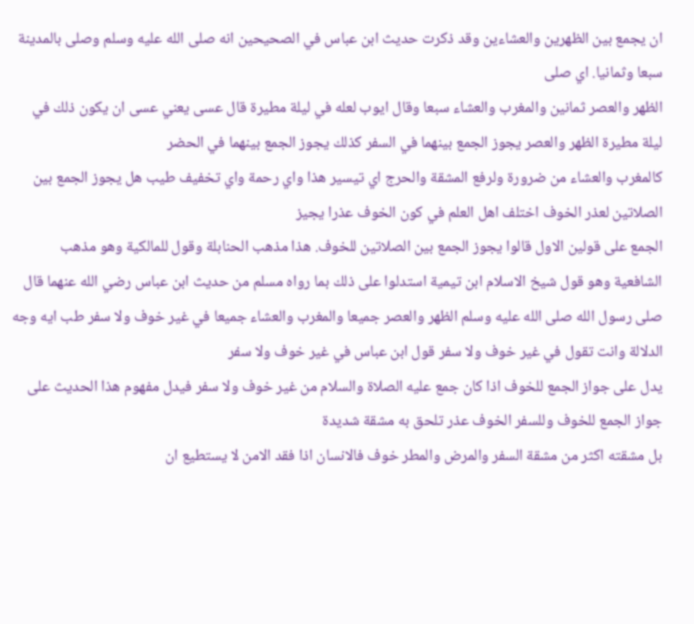ان يجمع بين الظهرين والعشاءين وقد ذكرت حديث ابن عباس في الصحيحين انه صلى الله عليه وسلم وصلى بالمدينة سبعا وثمانيا. اي صلى
الظهر والعصر ثمانين والمغرب والعشاء سبعا وقال ايوب لعله في ليلة مطيرة قال عسى يعني عسى ان يكون ذلك في ليلة مطيرة الظهر والعصر يجوز الجمع بينهما في السفر كذلك يجوز الجمع بينهما في الحضر
كالمغرب والعشاء من ضرورة ولرفع المشقة والحرج اي تيسير هذا واي رحمة واي تخفيف طيب هل يجوز الجمع بين الصلاتين لعذر الخوف اختلف اهل العلم في كون الخوف عذرا يجيز
الجمع على قولين الاول قالوا يجوز الجمع بين الصلاتين للخوف. هذا مذهب الحنابلة وقول للمالكية وهو مذهب الشافعية وهو قول شيخ الاسلام ابن تيمية استدلوا على ذلك بما رواه مسلم من حديث ابن عباس رضي الله عنهما قال
صلى رسول الله صلى الله عليه وسلم الظهر والعصر جميعا والمغرب والعشاء جميعا في غير خوف ولا سفر طب ايه وجه الدلالة وانت تقول في غير خوف ولا سفر قول ابن عباس في غير خوف ولا سفر
يدل على جواز الجمع للخوف اذا كان جمع عليه الصلاة والسلام من غير خوف ولا سفر فيدل مفهوم هذا الحديث على جواز الجمع للخوف وللسفر الخوف عذر تلحق به مشقة شديدة
بل مشقته اكثر من مشقة السفر والمرض والمطر خوف فالانسان اذا فقد الامن لا يستطيع ان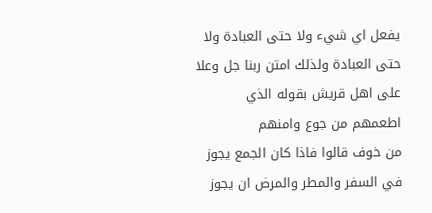يفعل اي شيء ولا حتى العبادة ولا حتى العبادة ولذلك امتن ربنا جل وعلا على اهل قريش بقوله الذي اطعمهم من جوع وامنهم
من خوف قالوا فاذا كان الجمع يجوز في السفر والمطر والمرض ان يجوز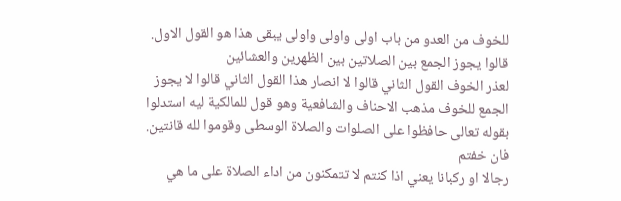للخوف من العدو من باب اولى واولى واولى يبقى هذا هو القول الاول. قالوا يجوز الجمع بين الصلاتين بين الظهرين والعشائين
لعذر الخوف القول الثاني قالوا لا انصار هذا القول الثاني قالوا لا يجوز الجمع للخوف مذهب الاحناف والشافعية وهو قول للمالكية ليه استدلوا بقوله تعالى حافظوا على الصلوات والصلاة الوسطى وقوموا لله قانتين. فان خفتم
رجالا او ركبانا يعني اذا كنتم لا تتمكنون من اداء الصلاة على ما هي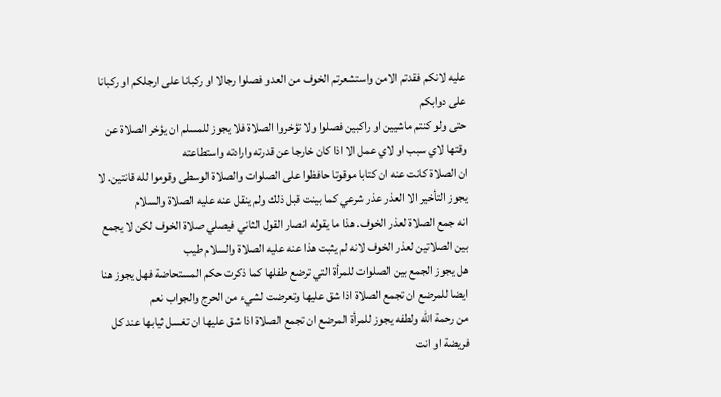عليه لانكم فقدتم الامن واستشعرتم الخوف من العدو فصلوا رجالا او ركبانا على ارجلكم او ركبانا على دوابكم
حتى ولو كنتم ماشيين او راكبين فصلوا ولا تؤخروا الصلاة فلا يجوز للمسلم ان يؤخر الصلاة عن وقتها لاي سبب او لاي عمل الا اذا كان خارجا عن قدرته وارادته واستطاعته
ان الصلاة كانت عنه ان كتابا موقوتا حافظوا على الصلوات والصلاة الوسطى وقوموا لله قانتين. لا يجوز التأخير الا العذر عذر شرعي كما بينت قبل ذلك ولم ينقل عنه عليه الصلاة والسلام
انه جمع الصلاة لعذر الخوف. هذا ما يقوله انصار القول الثاني فيصلي صلاة الخوف لكن لا يجمع بين الصلاتين لعذر الخوف لانه لم يثبت هذا عنه عليه الصلاة والسلام طيب
هل يجوز الجمع بين الصلوات للمرأة التي ترضع طفلها كما ذكرت حكم المستحاضة فهل يجوز هنا ايضا للمرضع ان تجمع الصلاة اذا شق عليها وتعرضت لشيء من الحرج والجواب نعم
من رحمة الله ولطفه يجوز للمرأة المرضع ان تجمع الصلاة اذا شق عليها ان تغسل ثيابها عند كل فريضة او انت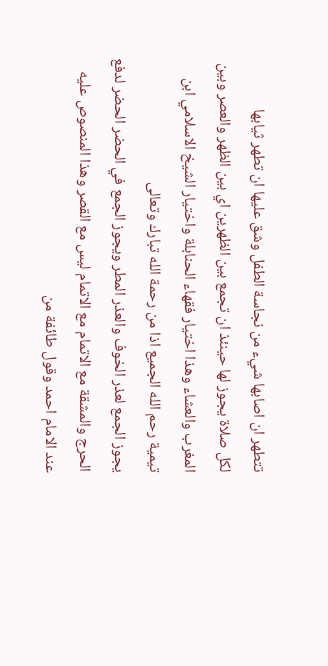تتطهر ان اصابها شيء من نجاسة الطفل وشق عليها ان تطهر ثيابها
لكل صلاة يجوز لها حينئذ ان تجمع بين الظهرين اي بين الظهر والعصر وبين المغرب والعشاء وهذا اختيار فقهاء الحنابلة واختيار الشيخ الاسلامي ابن تيمية رحم الله الجميع اذا من رحمة الله تبارك وتعالى
يجوز الجمع لعذر الخوف والعذر المطر ويجوز الجمع في الحضر الحضر لدفع الحرج والمشقة مع الاتمام مع الاتمام ليس مع القصر وهذا المنصوص عليه عند الامام احمد وقول طائفة من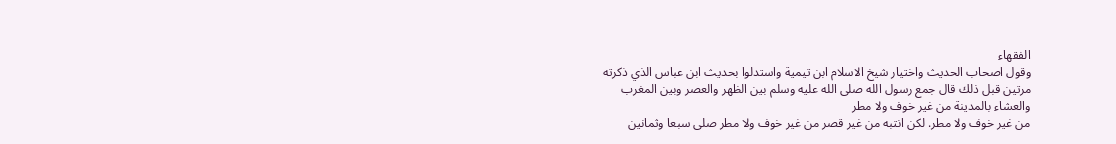الفقهاء
وقول اصحاب الحديث واختيار شيخ الاسلام ابن تيمية واستدلوا بحديث ابن عباس الذي ذكرته مرتين قبل ذلك قال جمع رسول الله صلى الله عليه وسلم بين الظهر والعصر وبين المغرب والعشاء بالمدينة من غير خوف ولا مطر
من غير خوف ولا مطر. لكن انتبه من غير قصر من غير خوف ولا مطر صلى سبعا وثمانين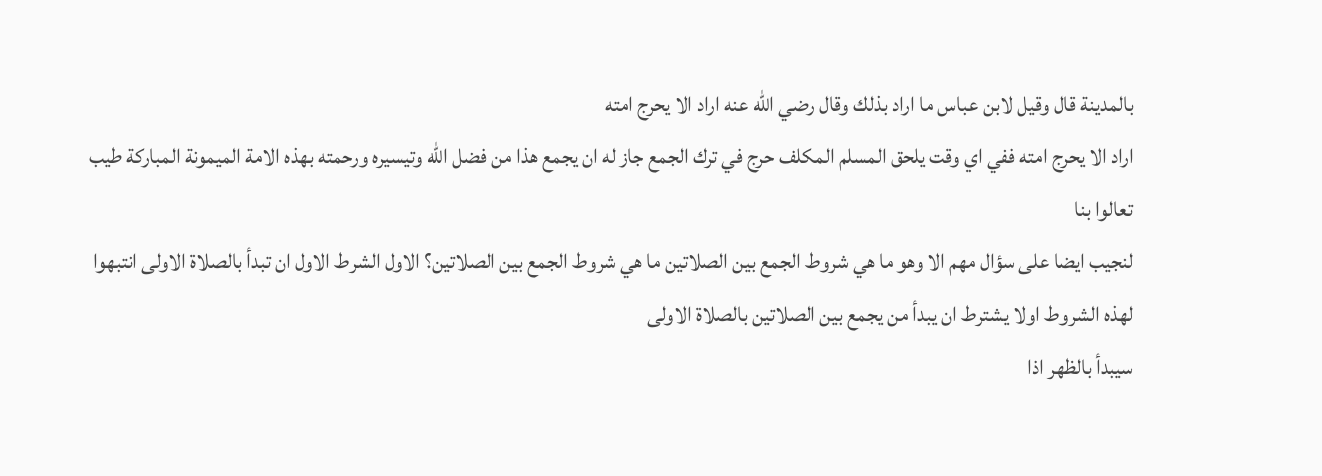بالمدينة قال وقيل لابن عباس ما اراد بذلك وقال رضي الله عنه اراد الا يحرج امته
اراد الا يحرج امته ففي اي وقت يلحق المسلم المكلف حرج في ترك الجمع جاز له ان يجمع هذا من فضل الله وتيسيره ورحمته بهذه الامة الميمونة المباركة طيب تعالوا بنا
لنجيب ايضا على سؤال مهم الا وهو ما هي شروط الجمع بين الصلاتين ما هي شروط الجمع بين الصلاتين؟ الاول الشرط الاول ان تبدأ بالصلاة الاولى انتبهوا لهذه الشروط اولا يشترط ان يبدأ من يجمع بين الصلاتين بالصلاة الاولى
سيبدأ بالظهر اذا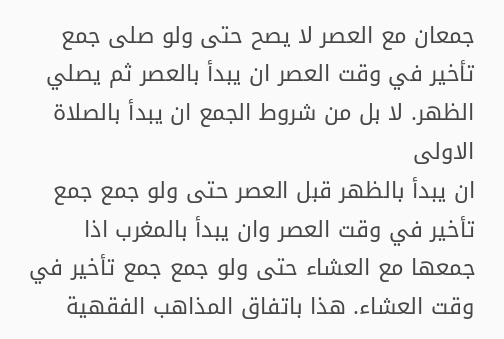جمعان مع العصر لا يصح حتى ولو صلى جمع تأخير في وقت العصر ان يبدأ بالعصر ثم يصلي الظهر. لا بل من شروط الجمع ان يبدأ بالصلاة الاولى
ان يبدأ بالظهر قبل العصر حتى ولو جمع جمع تأخير في وقت العصر وان يبدأ بالمغرب اذا جمعها مع العشاء حتى ولو جمع جمع تأخير في وقت العشاء. هذا باتفاق المذاهب الفقهية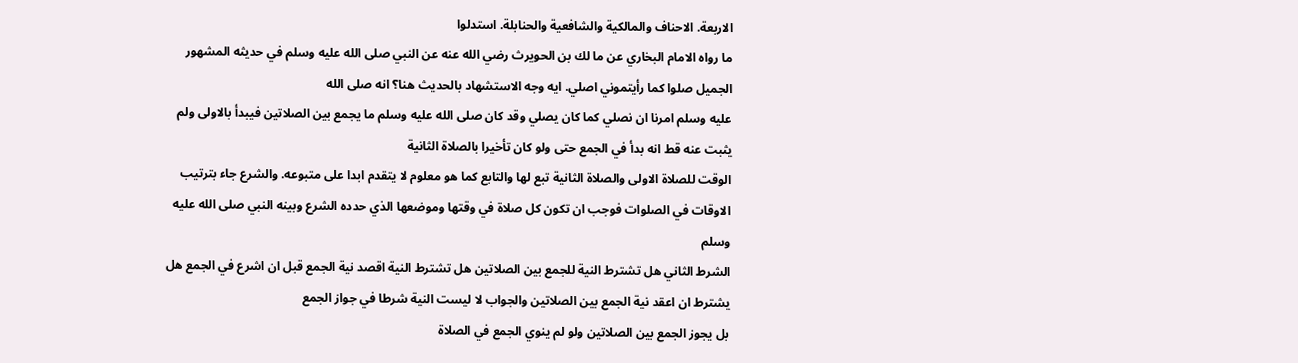الاربعة. الاحناف والمالكية والشافعية والحنابلة. استدلوا
ما رواه الامام البخاري عن ما لك بن الحويرث رضي الله عنه عن النبي صلى الله عليه وسلم في حديثه المشهور الجميل صلوا كما رأيتموني اصلي. ايه وجه الاستشهاد بالحديث هنا؟ انه صلى الله
عليه وسلم امرنا ان نصلي كما كان يصلي وقد كان صلى الله عليه وسلم ما يجمع بين الصلاتين فيبدأ بالاولى ولم يثبت عنه قط انه بدأ في الجمع حتى ولو كان تأخيرا بالصلاة الثانية
الوقت للصلاة الاولى والصلاة الثانية تبع لها والتابع كما هو معلوم لا يتقدم ابدا على متبوعه. والشرع جاء بترتيب الاوقات في الصلوات فوجب ان تكون كل صلاة في وقتها وموضعها الذي حدده الشرع وبينه النبي صلى الله عليه وسلم
الشرط الثاني هل تشترط النية للجمع بين الصلاتين هل تشترط النية اقصد نية الجمع قبل ان اشرع في الجمع هل يشترط ان اعقد نية الجمع بين الصلاتين والجواب لا ليست النية شرطا في جواز الجمع
بل يجوز الجمع بين الصلاتين ولو لم ينوي الجمع في الصلاة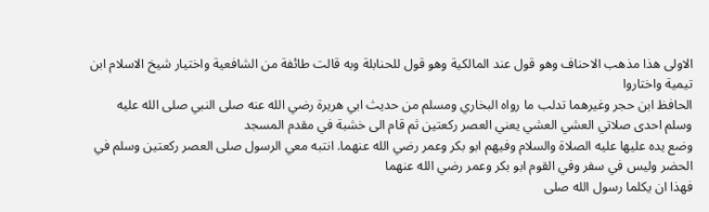الاولى هذا مذهب الاحناف وهو قول عند المالكية وهو قول للحنابلة وبه قالت طائفة من الشافعية واختيار شيخ الاسلام ابن تيمية واختاروا
الحافظ ابن حجر وغيرهما تدلب ما رواه البخاري ومسلم من حديث ابي هريرة رضي الله عنه صلى النبي صلى الله عليه وسلم احدى صلاتي العشي العشي يعني العصر ركعتين ثم قام الى خشبة في مقدم المسجد
وضع يده عليها عليه الصلاة والسلام وفيهم ابو بكر وعمر رضي الله عنهما. انتبه معي الرسول صلى العصر ركعتين وسلم في الحضر وليس في سفر وفي القوم ابو بكر وعمر رضي الله عنهما
فهذا ان يكلما رسول الله صلى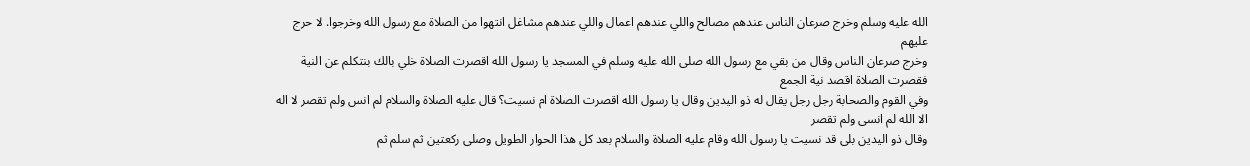الله عليه وسلم وخرج صرعان الناس عندهم مصالح واللي عندهم اعمال واللي عندهم مشاغل انتهوا من الصلاة مع رسول الله وخرجوا. لا حرج عليهم
وخرج صرعان الناس وقال من بقي مع رسول الله صلى الله عليه وسلم في المسجد يا رسول الله اقصرت الصلاة خلي بالك بنتكلم عن النية فقصرت الصلاة اقصد نية الجمع
وفي القوم والصحابة رجل رجل يقال له ذو اليدين وقال يا رسول الله اقصرت الصلاة ام نسيت؟ قال عليه الصلاة والسلام لم انس ولم تقصر لا اله الا الله لم انسى ولم تقصر
وقال ذو اليدين بلى قد نسيت يا رسول الله وقام عليه الصلاة والسلام بعد كل هذا الحوار الطويل وصلى ركعتين ثم سلم ثم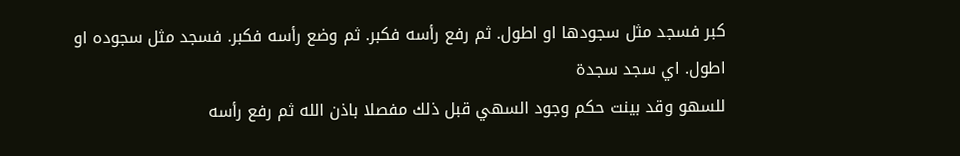كبر فسجد مثل سجودها او اطول. ثم رفع رأسه فكبر. ثم وضع رأسه فكبر. فسجد مثل سجوده او اطول. اي سجد سجدة
للسهو وقد بينت حكم وجود السهي قبل ذلك مفصلا باذن الله ثم رفع رأسه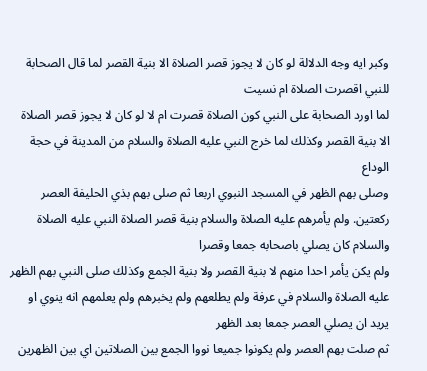وكبر ايه وجه الدلالة لو كان لا يجوز قصر الصلاة الا بنية القصر لما قال الصحابة للنبي اقصرت الصلاة ام نسيت
لما اورد الصحابة على النبي كون الصلاة قصرت ام لا لو كان لا يجوز قصر الصلاة الا بنية القصر وكذلك لما خرج النبي عليه الصلاة والسلام من المدينة في حجة الوداع
وصلى بهم الظهر في المسجد النبوي اربعا ثم صلى بهم بذي الحليفة العصر ركعتين. ولم يأمرهم عليه الصلاة والسلام بنية قصر الصلاة النبي عليه الصلاة والسلام كان يصلي باصحابه جمعا وقصرا
ولم يكن يأمر احدا منهم لا بنية القصر ولا بنية الجمع وكذلك صلى النبي بهم الظهر عليه الصلاة والسلام في عرفة ولم يطلعهم ولم يخبرهم ولم يعلمهم انه ينوي او يريد ان يصلي العصر جمعا بعد الظهر
ثم صلت بهم العصر ولم يكونوا جميعا نووا الجمع بين الصلاتين اي بين الظهرين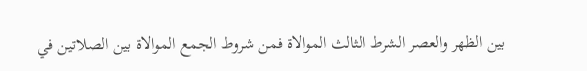بين الظهر والعصر الشرط الثالث الموالاة فمن شروط الجمع الموالاة بين الصلاتين في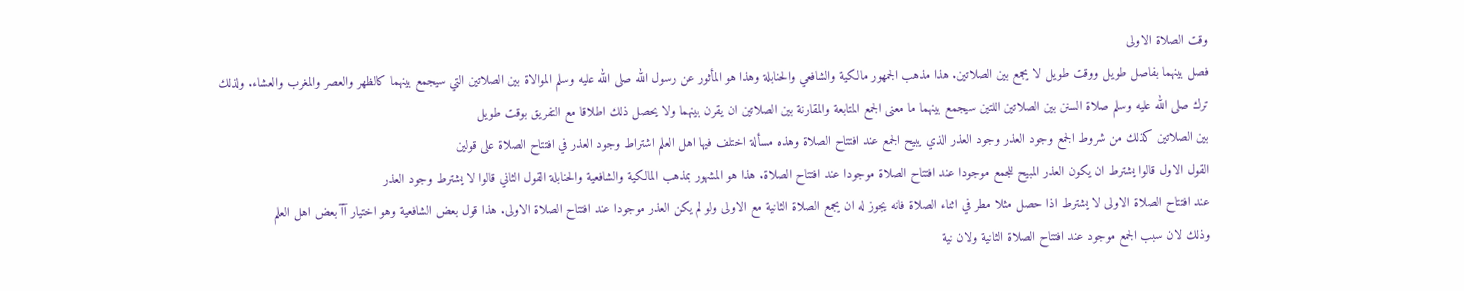وقت الصلاة الاولى
فصل بينهما بفاصل طويل ووقت طويل لا يجمع بين الصلاتين. هذا مذهب الجمهور مالكية والشافعي والحنابلة وهذا هو المأثور عن رسول الله صلى الله عليه وسلم الموالاة بين الصلاتين التي سيجمع بينهما كالظهر والعصر والمغرب والعشاء. ولذلك
ترك صلى الله عليه وسلم صلاة السنن بين الصلاتين اللتين سيجمع بينهما ما معنى الجمع المتابعة والمقارنة بين الصلاتين ان يقرن بينهما ولا يحصل ذلك اطلاقا مع التفريق بوقت طويل
بين الصلاتين كذلك من شروط الجمع وجود العذر وجود العذر الذي يبيح الجمع عند افتتاح الصلاة وهذه مسألة اختلف فيها اهل العلم اشتراط وجود العذر في افتتاح الصلاة على قولين
القول الاول قالوا يشترط ان يكون العذر المبيح للجمع موجودا عند افتتاح الصلاة موجودا عند افتتاح الصلاة. هذا هو المشهور بمذهب المالكية والشافعية والحنابلة القول الثاني قالوا لا يشترط وجود العذر
عند افتتاح الصلاة الاولى لا يشترط اذا حصل مثلا مطر في اثناء الصلاة فانه يجوز له ان يجمع الصلاة الثانية مع الاولى ولو لم يكن العذر موجودا عند افتتاح الصلاة الاولى. هذا قول بعض الشافعية وهو اختيار آآ بعض اهل العلم
وذلك لان سبب الجمع موجود عند افتتاح الصلاة الثانية ولان نية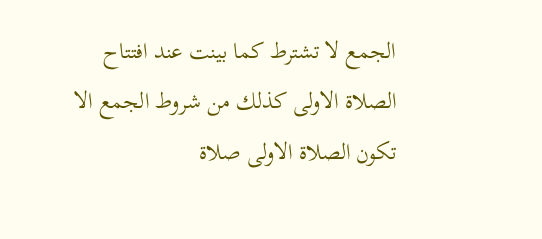الجمع لا تشترط كما بينت عند افتتاح الصلاة الاولى كذلك من شروط الجمع الا تكون الصلاة الاولى صلاة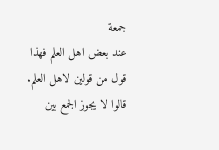جمعة
عند بعض اهل العلم فهذا قول من قولين لاهل العلم. قالوا لا يجوز الجمع بين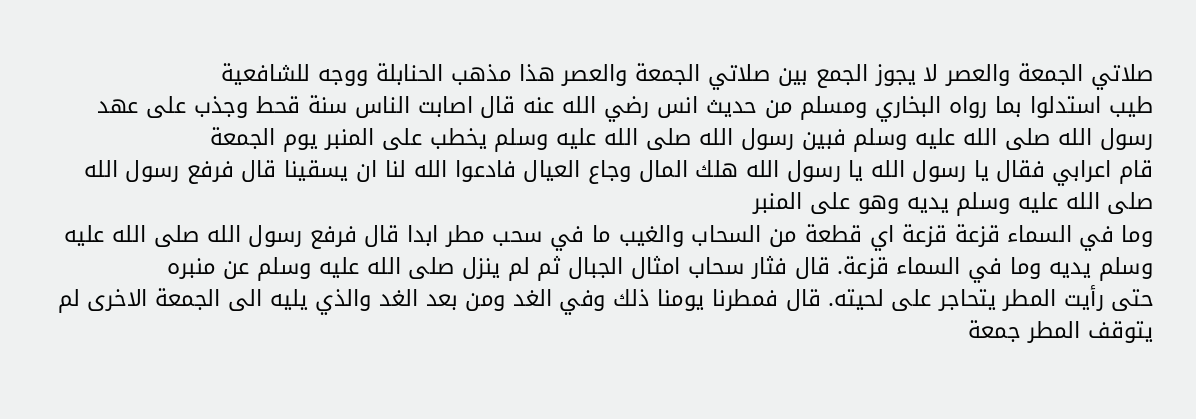صلاتي الجمعة والعصر لا يجوز الجمع بين صلاتي الجمعة والعصر هذا مذهب الحنابلة ووجه للشافعية
طيب استدلوا بما رواه البخاري ومسلم من حديث انس رضي الله عنه قال اصابت الناس سنة قحط وجذب على عهد رسول الله صلى الله عليه وسلم فبين رسول الله صلى الله عليه وسلم يخطب على المنبر يوم الجمعة
قام اعرابي فقال يا رسول الله يا رسول الله هلك المال وجاع العيال فادعوا الله لنا ان يسقينا قال فرفع رسول الله صلى الله عليه وسلم يديه وهو على المنبر
وما في السماء قزعة قزعة اي قطعة من السحاب والغيب ما في سحب مطر ابدا قال فرفع رسول الله صلى الله عليه وسلم يديه وما في السماء قزعة. قال فثار سحاب امثال الجبال ثم لم ينزل صلى الله عليه وسلم عن منبره
حتى رأيت المطر يتحاجر على لحيته. قال فمطرنا يومنا ذلك وفي الغد ومن بعد الغد والذي يليه الى الجمعة الاخرى لم يتوقف المطر جمعة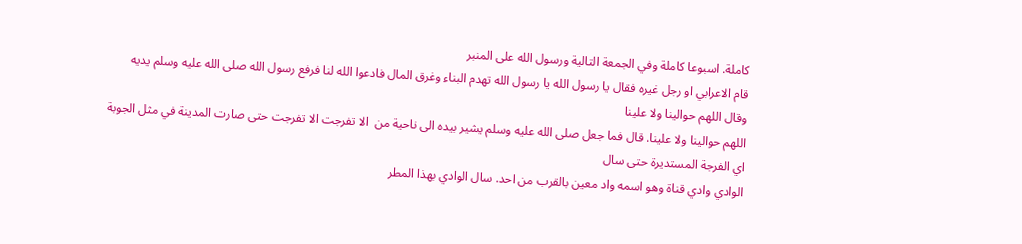كاملة. اسبوعا كاملة وفي الجمعة التالية ورسول الله على المنبر
قام الاعرابي او رجل غيره فقال يا رسول الله يا رسول الله تهدم البناء وغرق المال فادعوا الله لنا فرفع رسول الله صلى الله عليه وسلم يديه وقال اللهم حوالينا ولا علينا
اللهم حوالينا ولا علينا. قال فما جعل صلى الله عليه وسلم يشير بيده الى ناحية من  الا تفرجت الا تفرجت حتى صارت المدينة في مثل الجوبة اي الفرجة المستديرة حتى سال
الوادي وادي قناة وهو اسمه واد معين بالقرب من احد. سال الوادي بهذا المطر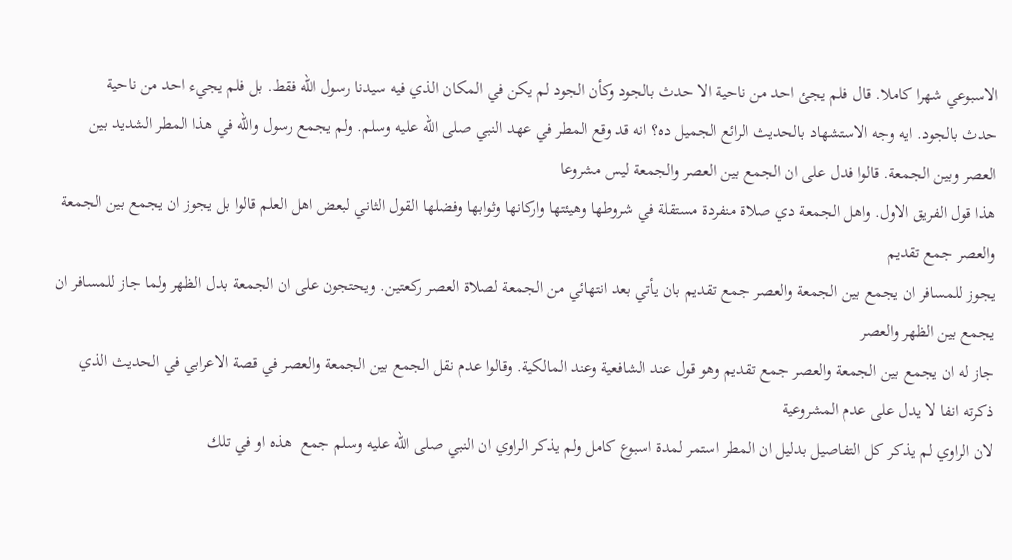الاسبوعي شهرا كاملا. قال فلم يجئ احد من ناحية الا حدث بالجود وكأن الجود لم يكن في المكان الذي فيه سيدنا رسول الله فقط. بل فلم يجيء احد من ناحية
حدث بالجود. ايه وجه الاستشهاد بالحديث الرائع الجميل ده؟ انه قد وقع المطر في عهد النبي صلى الله عليه وسلم. ولم يجمع رسول والله في هذا المطر الشديد بين العصر وبين الجمعة. قالوا فدل على ان الجمع بين العصر والجمعة ليس مشروعا
هذا قول الفريق الاول. واهل الجمعة دي صلاة منفردة مستقلة في شروطها وهيئتها واركانها وثوابها وفضلها القول الثاني لبعض اهل العلم قالوا بل يجوز ان يجمع بين الجمعة والعصر جمع تقديم
يجوز للمسافر ان يجمع بين الجمعة والعصر جمع تقديم بان يأتي بعد انتهائي من الجمعة لصلاة العصر ركعتين. ويحتجون على ان الجمعة بدل الظهر ولما جاز للمسافر ان يجمع بين الظهر والعصر
جاز له ان يجمع بين الجمعة والعصر جمع تقديم وهو قول عند الشافعية وعند المالكية. وقالوا عدم نقل الجمع بين الجمعة والعصر في قصة الاعرابي في الحديث الذي ذكرته انفا لا يدل على عدم المشروعية
لان الراوي لم يذكر كل التفاصيل بدليل ان المطر استمر لمدة اسبوع كامل ولم يذكر الراوي ان النبي صلى الله عليه وسلم جمع  هذه او في تلك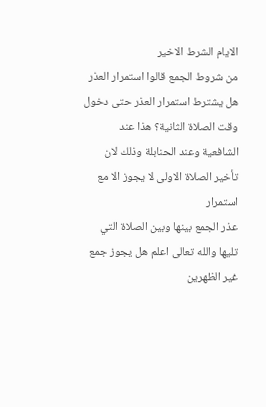الايام الشرط الاخير
من شروط الجمع قالوا استمرار العذر هل يشترط استمرار العذر حتى دخول وقت الصلاة الثانية؟ هذا عند الشافعية وعند الحنابلة وذلك لان تأخير الصلاة الاولى لا يجوز الا مع استمرار
عذر الجمع بينها وبين الصلاة التي تليها والله تعالى اعلم هل يجوز جمع غير الظهرين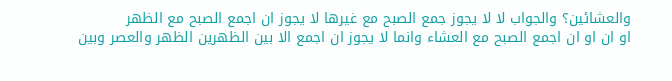والعشائين؟ والجواب لا لا يجوز جمع الصبح مع غيرها لا يجوز ان اجمع الصبح مع الظهر
او ان او ان اجمع الصبح مع العشاء وانما لا يجوز ان اجمع الا بين الظهرين الظهر والعصر وبين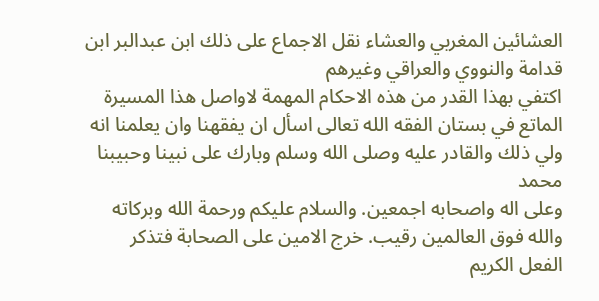العشائين المغربي والعشاء نقل الاجماع على ذلك ابن عبدالبر ابن قدامة والنووي والعراقي وغيرهم
اكتفي بهذا القدر من هذه الاحكام المهمة لاواصل هذا المسيرة الماتع في بستان الفقه الله تعالى اسأل ان يفقهنا وان يعلمنا انه ولي ذلك والقادر عليه وصلى الله وسلم وبارك على نبينا وحبيبنا محمد
وعلى اله واصحابه اجمعين. والسلام عليكم ورحمة الله وبركاته والله فوق العالمين رقيب. خرج الامين على الصحابة فتذكر الفعل الكريم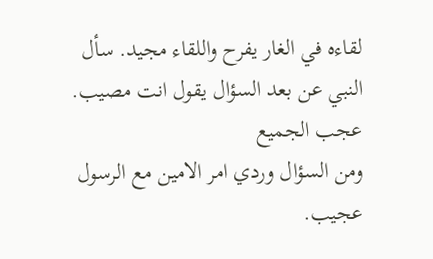لقاءه في الغار يفرح واللقاء مجيد. سأل النبي عن بعد السؤال يقول انت مصيب. عجب الجميع
ومن السؤال وردي امر الامين مع الرسول عجيب.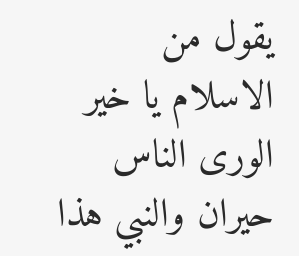يقول من الاسلام يا خير الورى الناس حيران والنبي هذا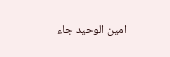امين الوحيد جاء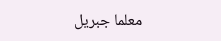معلما جبريل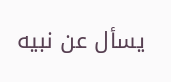يسأل عن نبيه